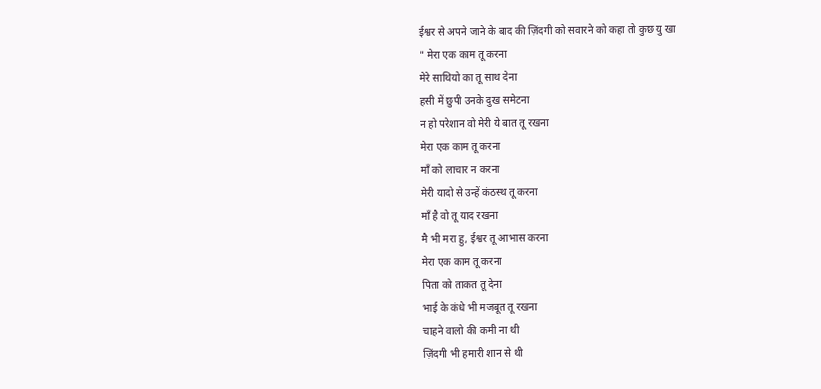ईश्वर से अपने जाने के बाद की ज़िंदगी को सवारने को कहा तो कुछ यु खा
" मेरा एक काम तू करना
मेरे साथियो का तू साथ देना
हसी में छुपी उनके दुख समेटना
न हो परेशान वो मेरी ये बात तू रखना
मेरा एक काम तू करना
माँ को लाचार न करना
मेरी यादो से उन्हें कंठस्थ तू करना
माँ है वो तू याद रखना
मै भी मरा हु, ईश्वर तू आभास करना
मेरा एक काम तू करना
पिता को ताकत तू देना
भाई के कंधे भी मजबूत तू रखना
चाहने वालो की कमी ना थी
ज़िंदगी भी हमारी शान से थी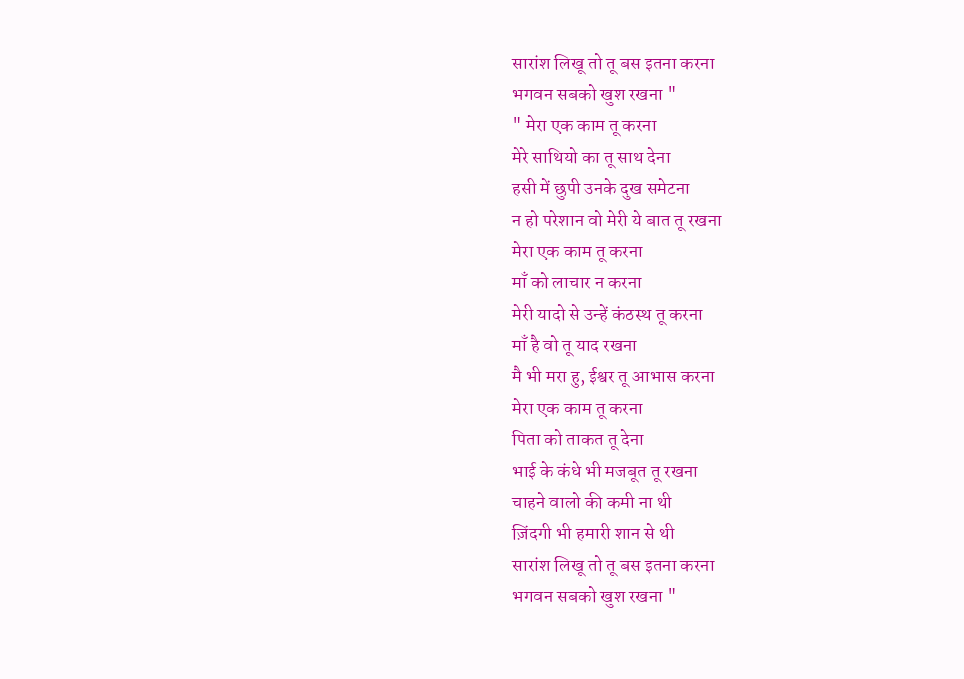सारांश लिखू तो तू बस इतना करना
भगवन सबको खुश रखना "
" मेरा एक काम तू करना
मेरे साथियो का तू साथ देना
हसी में छुपी उनके दुख समेटना
न हो परेशान वो मेरी ये बात तू रखना
मेरा एक काम तू करना
माँ को लाचार न करना
मेरी यादो से उन्हें कंठस्थ तू करना
माँ है वो तू याद रखना
मै भी मरा हु, ईश्वर तू आभास करना
मेरा एक काम तू करना
पिता को ताकत तू देना
भाई के कंधे भी मजबूत तू रखना
चाहने वालो की कमी ना थी
ज़िंदगी भी हमारी शान से थी
सारांश लिखू तो तू बस इतना करना
भगवन सबको खुश रखना "